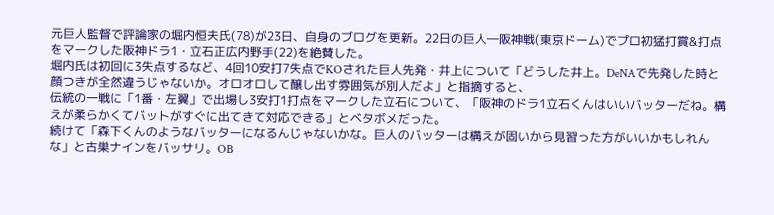元巨人監督で評論家の堀内恒夫氏(78)が23日、自身のブログを更新。22日の巨人―阪神戦(東京ドーム)でプロ初猛打賞&打点をマークした阪神ドラ1・立石正広内野手(22)を絶賛した。
堀内氏は初回に3失点するなど、4回10安打7失点でKOされた巨人先発・井上について「どうした井上。DeNAで先発した時と顔つきが全然違うじゃないか。オロオロして醸し出す雰囲気が別人だよ」と指摘すると、
伝統の一戦に「1番・左翼」で出場し3安打1打点をマークした立石について、「阪神のドラ1立石くんはいいバッターだね。構えが柔らかくてバットがすぐに出てきて対応できる」とベタボメだった。
続けて「森下くんのようなバッターになるんじゃないかな。巨人のバッターは構えが固いから見習った方がいいかもしれんな」と古巣ナインをバッサリ。OB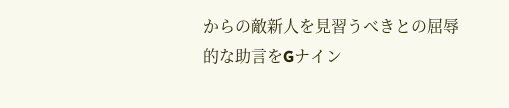からの敵新人を見習うべきとの屈辱的な助言をGナイン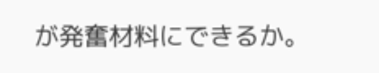が発奮材料にできるか。